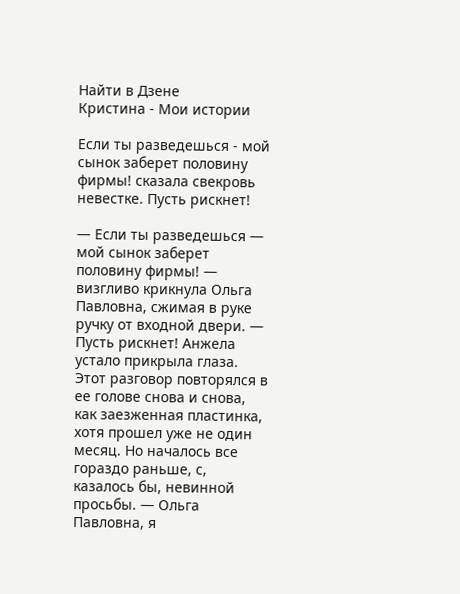Найти в Дзене
Кристина - Мои истории

Если ты разведешься - мой сынок заберет половину фирмы! сказала свекровь невестке. Пусть рискнет!

— Если ты разведешься — мой сынок заберет половину фирмы! — визгливо крикнула Ольга Павловна, сжимая в руке ручку от входной двери. — Пусть рискнет! Анжела устало прикрыла глаза. Этот разговор повторялся в ее голове снова и снова, как заезженная пластинка, хотя прошел уже не один месяц. Но началось все гораздо раньше, с, казалось бы, невинной просьбы. — Ольга Павловна, я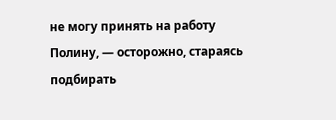не могу принять на работу Полину, — осторожно, стараясь подбирать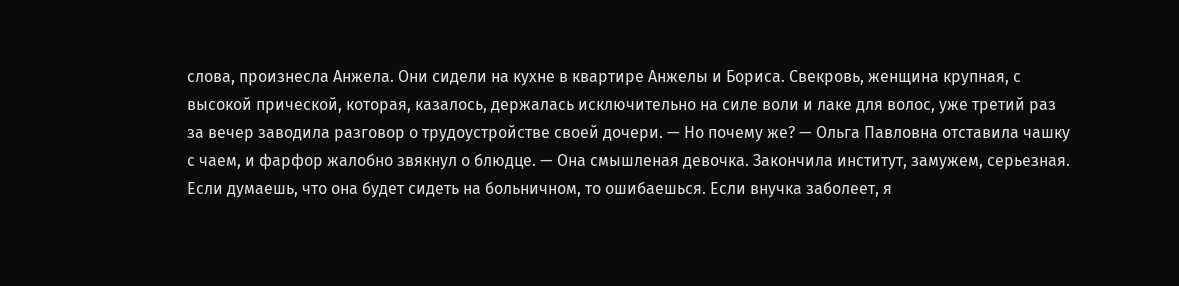слова, произнесла Анжела. Они сидели на кухне в квартире Анжелы и Бориса. Свекровь, женщина крупная, с высокой прической, которая, казалось, держалась исключительно на силе воли и лаке для волос, уже третий раз за вечер заводила разговор о трудоустройстве своей дочери. — Но почему же? — Ольга Павловна отставила чашку с чаем, и фарфор жалобно звякнул о блюдце. — Она смышленая девочка. Закончила институт, замужем, серьезная. Если думаешь, что она будет сидеть на больничном, то ошибаешься. Если внучка заболеет, я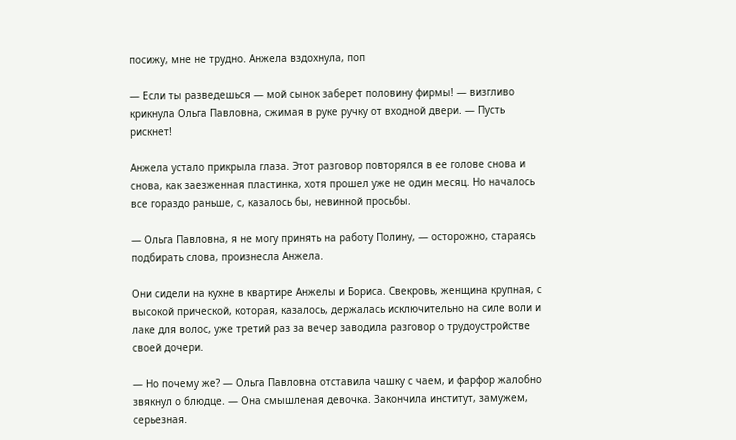посижу, мне не трудно. Анжела вздохнула, поп

— Если ты разведешься — мой сынок заберет половину фирмы! — визгливо крикнула Ольга Павловна, сжимая в руке ручку от входной двери. — Пусть рискнет!

Анжела устало прикрыла глаза. Этот разговор повторялся в ее голове снова и снова, как заезженная пластинка, хотя прошел уже не один месяц. Но началось все гораздо раньше, с, казалось бы, невинной просьбы.

— Ольга Павловна, я не могу принять на работу Полину, — осторожно, стараясь подбирать слова, произнесла Анжела.

Они сидели на кухне в квартире Анжелы и Бориса. Свекровь, женщина крупная, с высокой прической, которая, казалось, держалась исключительно на силе воли и лаке для волос, уже третий раз за вечер заводила разговор о трудоустройстве своей дочери.

— Но почему же? — Ольга Павловна отставила чашку с чаем, и фарфор жалобно звякнул о блюдце. — Она смышленая девочка. Закончила институт, замужем, серьезная.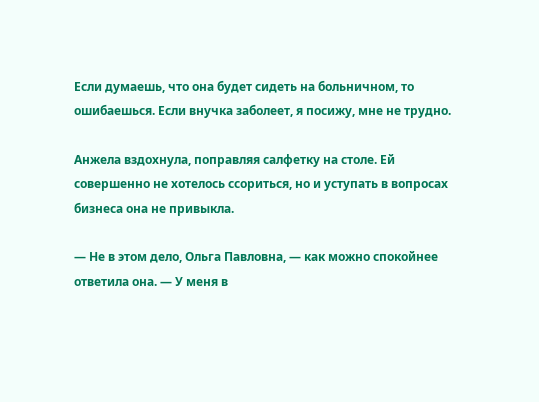Если думаешь, что она будет сидеть на больничном, то ошибаешься. Если внучка заболеет, я посижу, мне не трудно.

Анжела вздохнула, поправляя салфетку на столе. Ей совершенно не хотелось ссориться, но и уступать в вопросах бизнеса она не привыкла.

— Не в этом дело, Ольга Павловна, — как можно спокойнее ответила она. — У меня в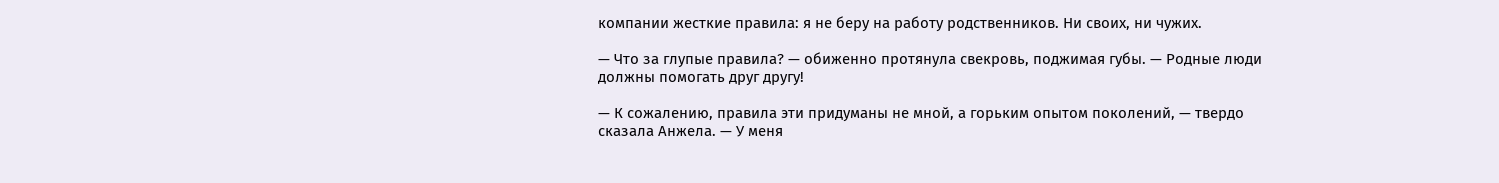компании жесткие правила: я не беру на работу родственников. Ни своих, ни чужих.

— Что за глупые правила? — обиженно протянула свекровь, поджимая губы. — Родные люди должны помогать друг другу!

— К сожалению, правила эти придуманы не мной, а горьким опытом поколений, — твердо сказала Анжела. — У меня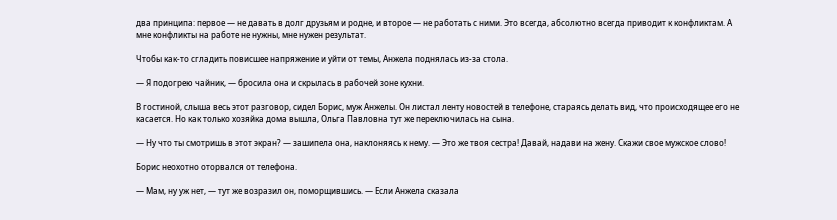два принципа: первое — не давать в долг друзьям и родне, и второе — не работать с ними. Это всегда, абсолютно всегда приводит к конфликтам. А мне конфликты на работе не нужны, мне нужен результат.

Чтобы как-то сгладить повисшее напряжение и уйти от темы, Анжела поднялась из-за стола.

— Я подогрею чайник, — бросила она и скрылась в рабочей зоне кухни.

В гостиной, слыша весь этот разговор, сидел Борис, муж Анжелы. Он листал ленту новостей в телефоне, стараясь делать вид, что происходящее его не касается. Но как только хозяйка дома вышла, Ольга Павловна тут же переключилась на сына.

— Ну что ты смотришь в этот экран? — зашипела она, наклоняясь к нему. — Это же твоя сестра! Давай, надави на жену. Скажи свое мужское слово!

Борис неохотно оторвался от телефона.

— Мам, ну уж нет, — тут же возразил он, поморщившись. — Если Анжела сказала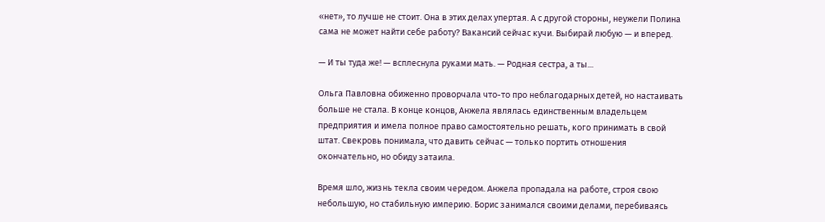«нет», то лучше не стоит. Она в этих делах упертая. А с другой стороны, неужели Полина сама не может найти себе работу? Вакансий сейчас кучи. Выбирай любую — и вперед.

— И ты туда же! — всплеснула руками мать. — Родная сестра, а ты...

Ольга Павловна обиженно проворчала что-то про неблагодарных детей, но настаивать больше не стала. В конце концов, Анжела являлась единственным владельцем предприятия и имела полное право самостоятельно решать, кого принимать в свой штат. Свекровь понимала, что давить сейчас — только портить отношения окончательно, но обиду затаила.

Время шло, жизнь текла своим чередом. Анжела пропадала на работе, строя свою небольшую, но стабильную империю. Борис занимался своими делами, перебиваясь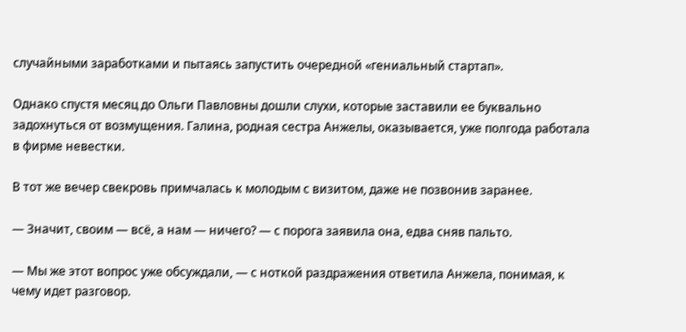случайными заработками и пытаясь запустить очередной «гениальный стартап».

Однако спустя месяц до Ольги Павловны дошли слухи, которые заставили ее буквально задохнуться от возмущения. Галина, родная сестра Анжелы, оказывается, уже полгода работала в фирме невестки.

В тот же вечер свекровь примчалась к молодым с визитом, даже не позвонив заранее.

— Значит, своим — всё, а нам — ничего? — с порога заявила она, едва сняв пальто.

— Мы же этот вопрос уже обсуждали, — с ноткой раздражения ответила Анжела, понимая, к чему идет разговор.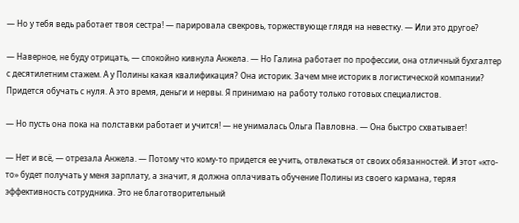— Но у тебя ведь работает твоя сестра! — парировала свекровь, торжествующе глядя на невестку. — Или это другое?

— Наверное, не буду отрицать, — спокойно кивнула Анжела. — Но Галина работает по профессии, она отличный бухгалтер с десятилетним стажем. А у Полины какая квалификация? Она историк. Зачем мне историк в логистической компании? Придется обучать с нуля. А это время, деньги и нервы. Я принимаю на работу только готовых специалистов.

— Но пусть она пока на полставки работает и учится! — не унималась Ольга Павловна. — Она быстро схватывает!

— Нет и всё, — отрезала Анжела. — Потому что кому-то придется ее учить, отвлекаться от своих обязанностей. И этот «кто-то» будет получать у меня зарплату, а значит, я должна оплачивать обучение Полины из своего кармана, теряя эффективность сотрудника. Это не благотворительный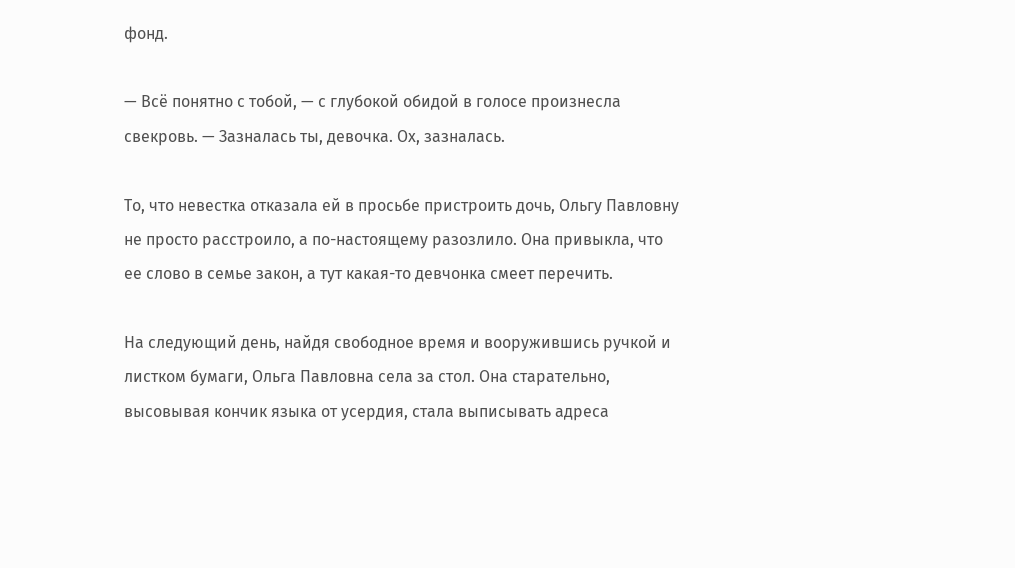фонд.

— Всё понятно с тобой, — с глубокой обидой в голосе произнесла свекровь. — Зазналась ты, девочка. Ох, зазналась.

То, что невестка отказала ей в просьбе пристроить дочь, Ольгу Павловну не просто расстроило, а по-настоящему разозлило. Она привыкла, что ее слово в семье закон, а тут какая-то девчонка смеет перечить.

На следующий день, найдя свободное время и вооружившись ручкой и листком бумаги, Ольга Павловна села за стол. Она старательно, высовывая кончик языка от усердия, стала выписывать адреса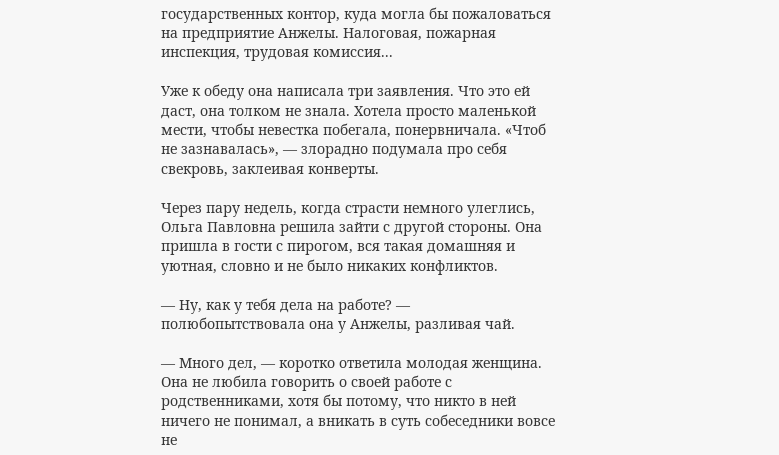государственных контор, куда могла бы пожаловаться на предприятие Анжелы. Налоговая, пожарная инспекция, трудовая комиссия...

Уже к обеду она написала три заявления. Что это ей даст, она толком не знала. Хотела просто маленькой мести, чтобы невестка побегала, понервничала. «Чтоб не зазнавалась», — злорадно подумала про себя свекровь, заклеивая конверты.

Через пару недель, когда страсти немного улеглись, Ольга Павловна решила зайти с другой стороны. Она пришла в гости с пирогом, вся такая домашняя и уютная, словно и не было никаких конфликтов.

— Ну, как у тебя дела на работе? — полюбопытствовала она у Анжелы, разливая чай.

— Много дел, — коротко ответила молодая женщина. Она не любила говорить о своей работе с родственниками, хотя бы потому, что никто в ней ничего не понимал, а вникать в суть собеседники вовсе не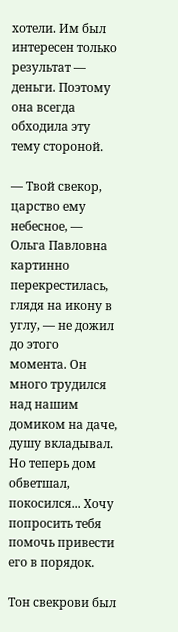хотели. Им был интересен только результат — деньги. Поэтому она всегда обходила эту тему стороной.

— Твой свекор, царство ему небесное, — Ольга Павловна картинно перекрестилась, глядя на икону в углу, — не дожил до этого момента. Он много трудился над нашим домиком на даче, душу вкладывал. Но теперь дом обветшал, покосился... Хочу попросить тебя помочь привести его в порядок.

Тон свекрови был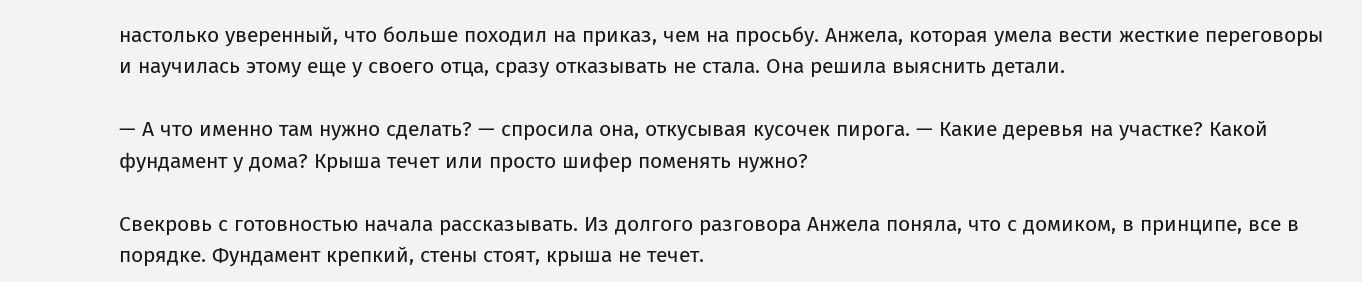настолько уверенный, что больше походил на приказ, чем на просьбу. Анжела, которая умела вести жесткие переговоры и научилась этому еще у своего отца, сразу отказывать не стала. Она решила выяснить детали.

— А что именно там нужно сделать? — спросила она, откусывая кусочек пирога. — Какие деревья на участке? Какой фундамент у дома? Крыша течет или просто шифер поменять нужно?

Свекровь с готовностью начала рассказывать. Из долгого разговора Анжела поняла, что с домиком, в принципе, все в порядке. Фундамент крепкий, стены стоят, крыша не течет.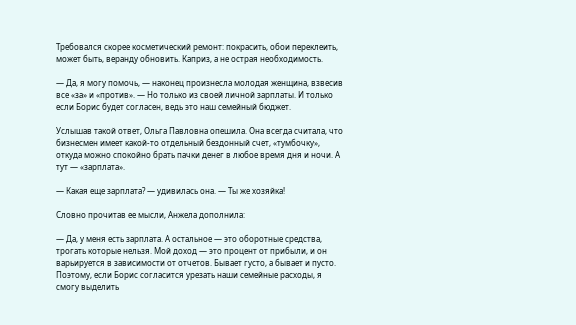Требовался скорее косметический ремонт: покрасить, обои переклеить, может быть, веранду обновить. Каприз, а не острая необходимость.

— Да, я могу помочь, — наконец произнесла молодая женщина, взвесив все «за» и «против». — Но только из своей личной зарплаты. И только если Борис будет согласен, ведь это наш семейный бюджет.

Услышав такой ответ, Ольга Павловна опешила. Она всегда считала, что бизнесмен имеет какой-то отдельный бездонный счет, «тумбочку», откуда можно спокойно брать пачки денег в любое время дня и ночи. А тут — «зарплата».

— Какая еще зарплата? — удивилась она. — Ты же хозяйка!

Словно прочитав ее мысли, Анжела дополнила:

— Да, у меня есть зарплата. А остальное — это оборотные средства, трогать которые нельзя. Мой доход — это процент от прибыли, и он варьируется в зависимости от отчетов. Бывает густо, а бывает и пусто. Поэтому, если Борис согласится урезать наши семейные расходы, я смогу выделить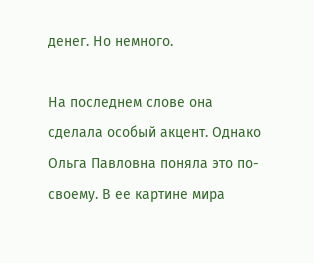денег. Но немного.

На последнем слове она сделала особый акцент. Однако Ольга Павловна поняла это по-своему. В ее картине мира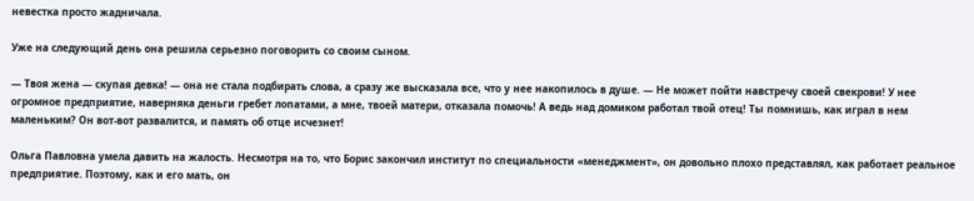невестка просто жадничала.

Уже на следующий день она решила серьезно поговорить со своим сыном.

— Твоя жена — скупая девка! — она не стала подбирать слова, а сразу же высказала все, что у нее накопилось в душе. — Не может пойти навстречу своей свекрови! У нее огромное предприятие, наверняка деньги гребет лопатами, а мне, твоей матери, отказала помочь! А ведь над домиком работал твой отец! Ты помнишь, как играл в нем маленьким? Он вот-вот развалится, и память об отце исчезнет!

Ольга Павловна умела давить на жалость. Несмотря на то, что Борис закончил институт по специальности «менеджмент», он довольно плохо представлял, как работает реальное предприятие. Поэтому, как и его мать, он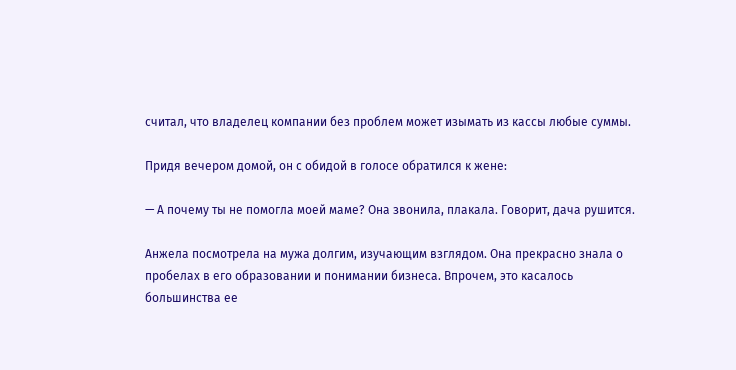считал, что владелец компании без проблем может изымать из кассы любые суммы.

Придя вечером домой, он с обидой в голосе обратился к жене:

— А почему ты не помогла моей маме? Она звонила, плакала. Говорит, дача рушится.

Анжела посмотрела на мужа долгим, изучающим взглядом. Она прекрасно знала о пробелах в его образовании и понимании бизнеса. Впрочем, это касалось большинства ее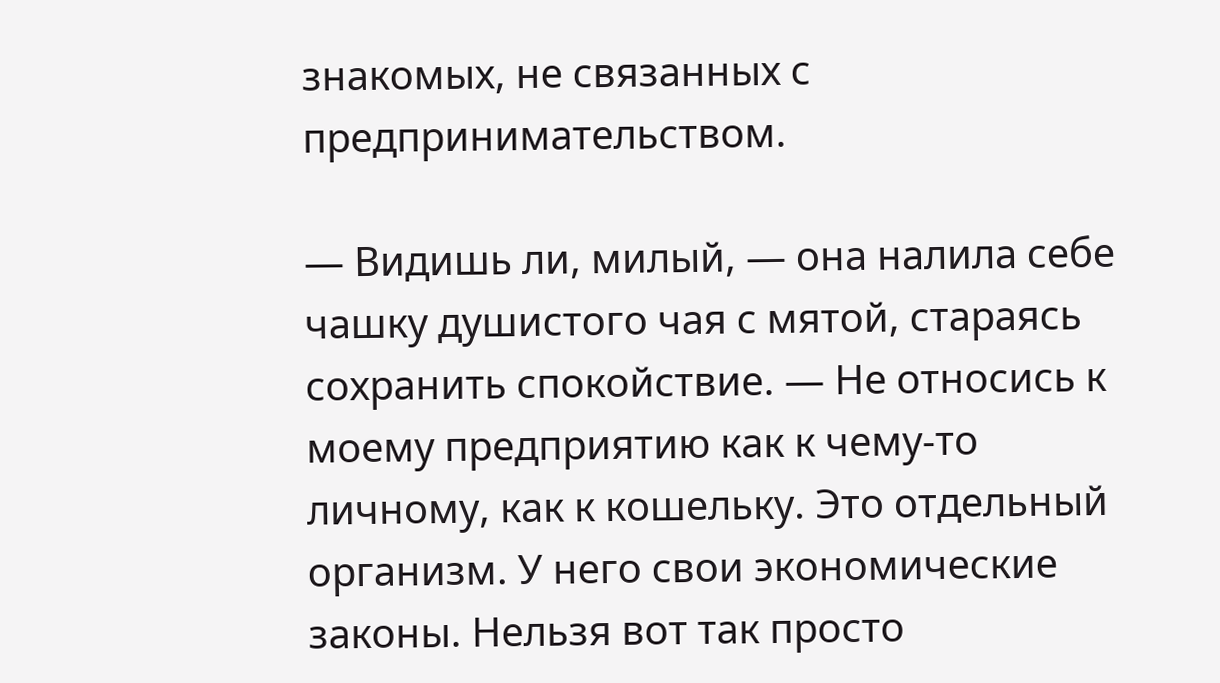знакомых, не связанных с предпринимательством.

— Видишь ли, милый, — она налила себе чашку душистого чая с мятой, стараясь сохранить спокойствие. — Не относись к моему предприятию как к чему-то личному, как к кошельку. Это отдельный организм. У него свои экономические законы. Нельзя вот так просто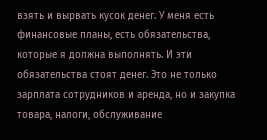взять и вырвать кусок денег. У меня есть финансовые планы, есть обязательства, которые я должна выполнять. И эти обязательства стоят денег. Это не только зарплата сотрудников и аренда, но и закупка товара, налоги, обслуживание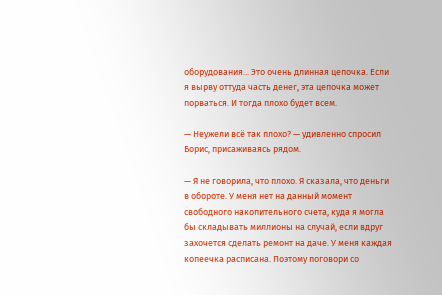оборудования... Это очень длинная цепочка. Если я вырву оттуда часть денег, эта цепочка может порваться. И тогда плохо будет всем.

— Неужели всё так плохо? — удивленно спросил Борис, присаживаясь рядом.

— Я не говорила, что плохо. Я сказала, что деньги в обороте. У меня нет на данный момент свободного накопительного счета, куда я могла бы складывать миллионы на случай, если вдруг захочется сделать ремонт на даче. У меня каждая копеечка расписана. Поэтому поговори со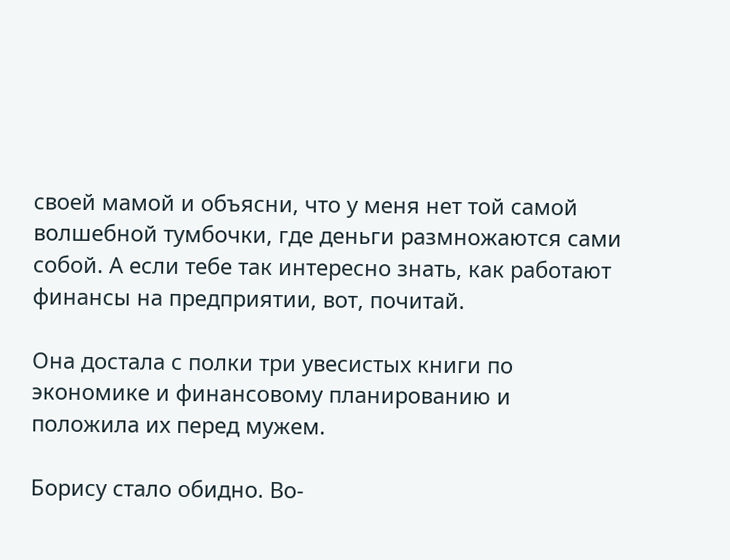своей мамой и объясни, что у меня нет той самой волшебной тумбочки, где деньги размножаются сами собой. А если тебе так интересно знать, как работают финансы на предприятии, вот, почитай.

Она достала с полки три увесистых книги по экономике и финансовому планированию и положила их перед мужем.

Борису стало обидно. Во-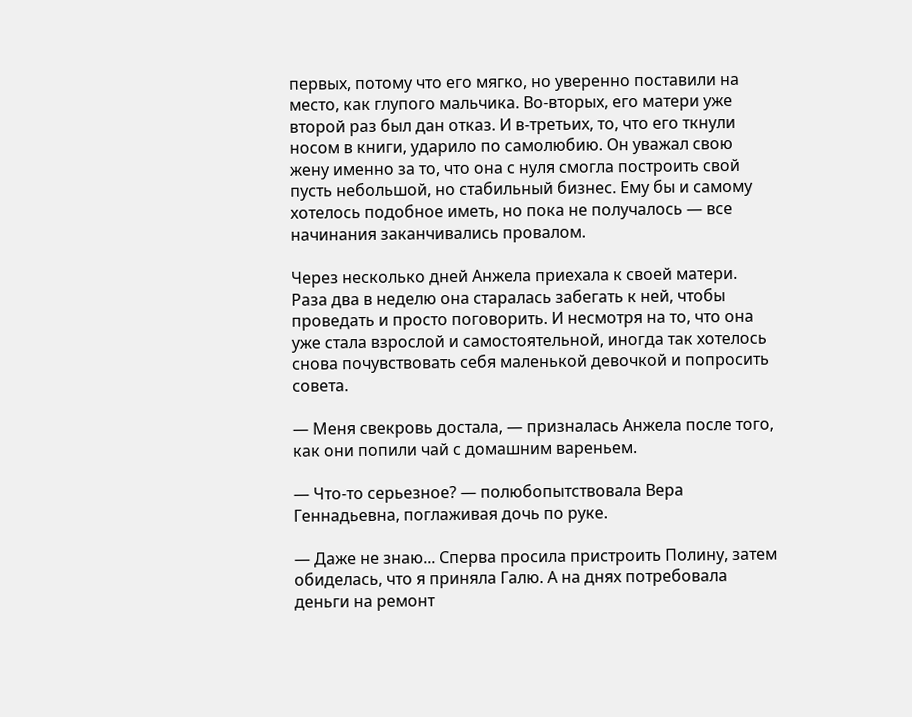первых, потому что его мягко, но уверенно поставили на место, как глупого мальчика. Во-вторых, его матери уже второй раз был дан отказ. И в-третьих, то, что его ткнули носом в книги, ударило по самолюбию. Он уважал свою жену именно за то, что она с нуля смогла построить свой пусть небольшой, но стабильный бизнес. Ему бы и самому хотелось подобное иметь, но пока не получалось — все начинания заканчивались провалом.

Через несколько дней Анжела приехала к своей матери. Раза два в неделю она старалась забегать к ней, чтобы проведать и просто поговорить. И несмотря на то, что она уже стала взрослой и самостоятельной, иногда так хотелось снова почувствовать себя маленькой девочкой и попросить совета.

— Меня свекровь достала, — призналась Анжела после того, как они попили чай с домашним вареньем.

— Что-то серьезное? — полюбопытствовала Вера Геннадьевна, поглаживая дочь по руке.

— Даже не знаю... Сперва просила пристроить Полину, затем обиделась, что я приняла Галю. А на днях потребовала деньги на ремонт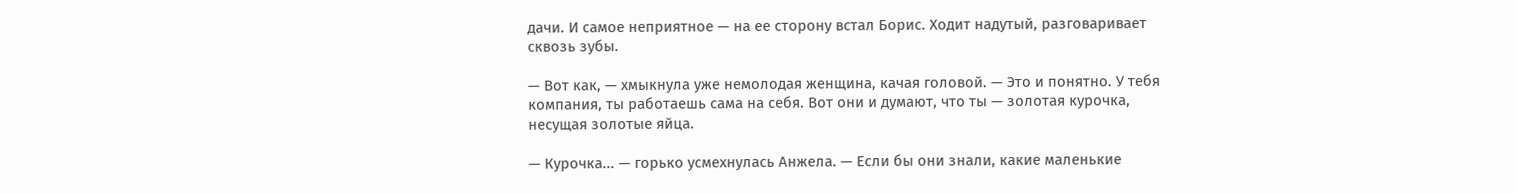дачи. И самое неприятное — на ее сторону встал Борис. Ходит надутый, разговаривает сквозь зубы.

— Вот как, — хмыкнула уже немолодая женщина, качая головой. — Это и понятно. У тебя компания, ты работаешь сама на себя. Вот они и думают, что ты — золотая курочка, несущая золотые яйца.

— Курочка... — горько усмехнулась Анжела. — Если бы они знали, какие маленькие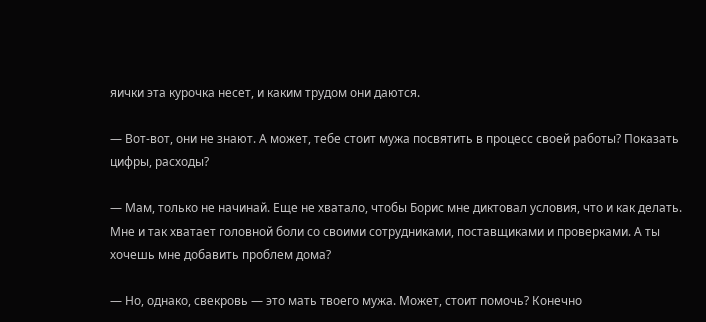яички эта курочка несет, и каким трудом они даются.

— Вот-вот, они не знают. А может, тебе стоит мужа посвятить в процесс своей работы? Показать цифры, расходы?

— Мам, только не начинай. Еще не хватало, чтобы Борис мне диктовал условия, что и как делать. Мне и так хватает головной боли со своими сотрудниками, поставщиками и проверками. А ты хочешь мне добавить проблем дома?

— Но, однако, свекровь — это мать твоего мужа. Может, стоит помочь? Конечно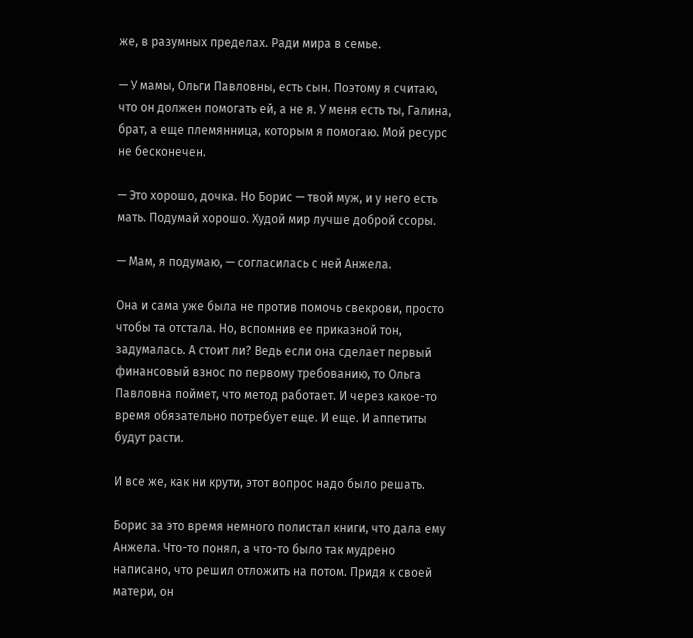же, в разумных пределах. Ради мира в семье.

— У мамы, Ольги Павловны, есть сын. Поэтому я считаю, что он должен помогать ей, а не я. У меня есть ты, Галина, брат, а еще племянница, которым я помогаю. Мой ресурс не бесконечен.

— Это хорошо, дочка. Но Борис — твой муж, и у него есть мать. Подумай хорошо. Худой мир лучше доброй ссоры.

— Мам, я подумаю, — согласилась с ней Анжела.

Она и сама уже была не против помочь свекрови, просто чтобы та отстала. Но, вспомнив ее приказной тон, задумалась. А стоит ли? Ведь если она сделает первый финансовый взнос по первому требованию, то Ольга Павловна поймет, что метод работает. И через какое-то время обязательно потребует еще. И еще. И аппетиты будут расти.

И все же, как ни крути, этот вопрос надо было решать.

Борис за это время немного полистал книги, что дала ему Анжела. Что-то понял, а что-то было так мудрено написано, что решил отложить на потом. Придя к своей матери, он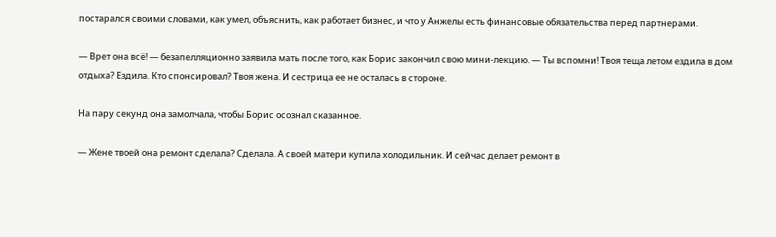постарался своими словами, как умел, объяснить, как работает бизнес, и что у Анжелы есть финансовые обязательства перед партнерами.

— Врет она всё! — безапелляционно заявила мать после того, как Борис закончил свою мини-лекцию. — Ты вспомни! Твоя теща летом ездила в дом отдыха? Ездила. Кто спонсировал? Твоя жена. И сестрица ее не осталась в стороне.

На пару секунд она замолчала, чтобы Борис осознал сказанное.

— Жене твоей она ремонт сделала? Сделала. А своей матери купила холодильник. И сейчас делает ремонт в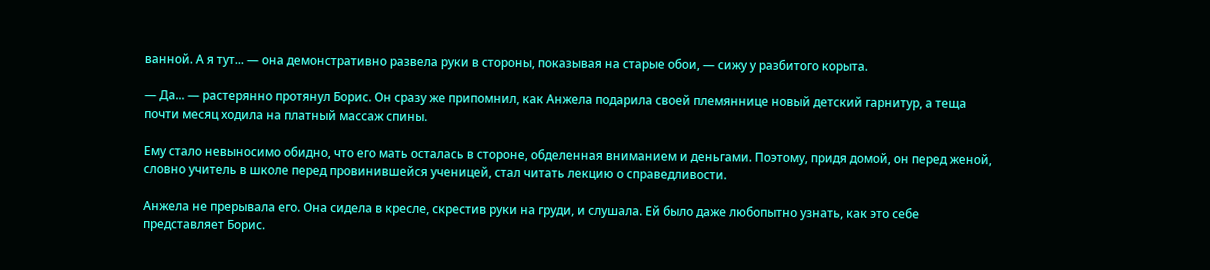ванной. А я тут... — она демонстративно развела руки в стороны, показывая на старые обои, — сижу у разбитого корыта.

— Да... — растерянно протянул Борис. Он сразу же припомнил, как Анжела подарила своей племяннице новый детский гарнитур, а теща почти месяц ходила на платный массаж спины.

Ему стало невыносимо обидно, что его мать осталась в стороне, обделенная вниманием и деньгами. Поэтому, придя домой, он перед женой, словно учитель в школе перед провинившейся ученицей, стал читать лекцию о справедливости.

Анжела не прерывала его. Она сидела в кресле, скрестив руки на груди, и слушала. Ей было даже любопытно узнать, как это себе представляет Борис.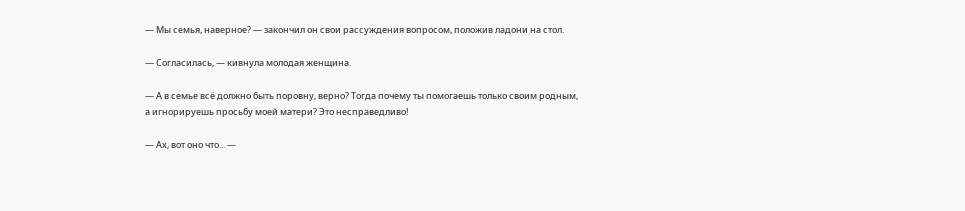— Мы семья, наверное? — закончил он свои рассуждения вопросом, положив ладони на стол.

— Согласилась, — кивнула молодая женщина.

— А в семье всё должно быть поровну, верно? Тогда почему ты помогаешь только своим родным, а игнорируешь просьбу моей матери? Это несправедливо!

— Ах, вот оно что... —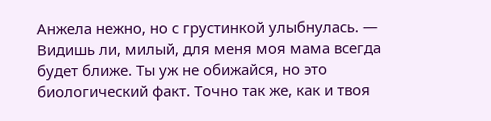Анжела нежно, но с грустинкой улыбнулась. — Видишь ли, милый, для меня моя мама всегда будет ближе. Ты уж не обижайся, но это биологический факт. Точно так же, как и твоя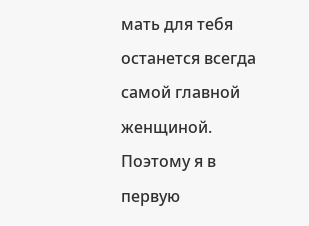мать для тебя останется всегда самой главной женщиной. Поэтому я в первую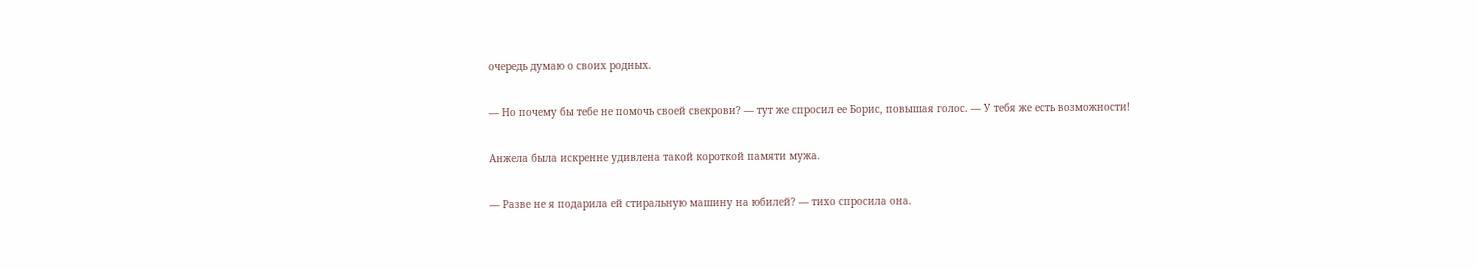очередь думаю о своих родных.

— Но почему бы тебе не помочь своей свекрови? — тут же спросил ее Борис, повышая голос. — У тебя же есть возможности!

Анжела была искренне удивлена такой короткой памяти мужа.

— Разве не я подарила ей стиральную машину на юбилей? — тихо спросила она.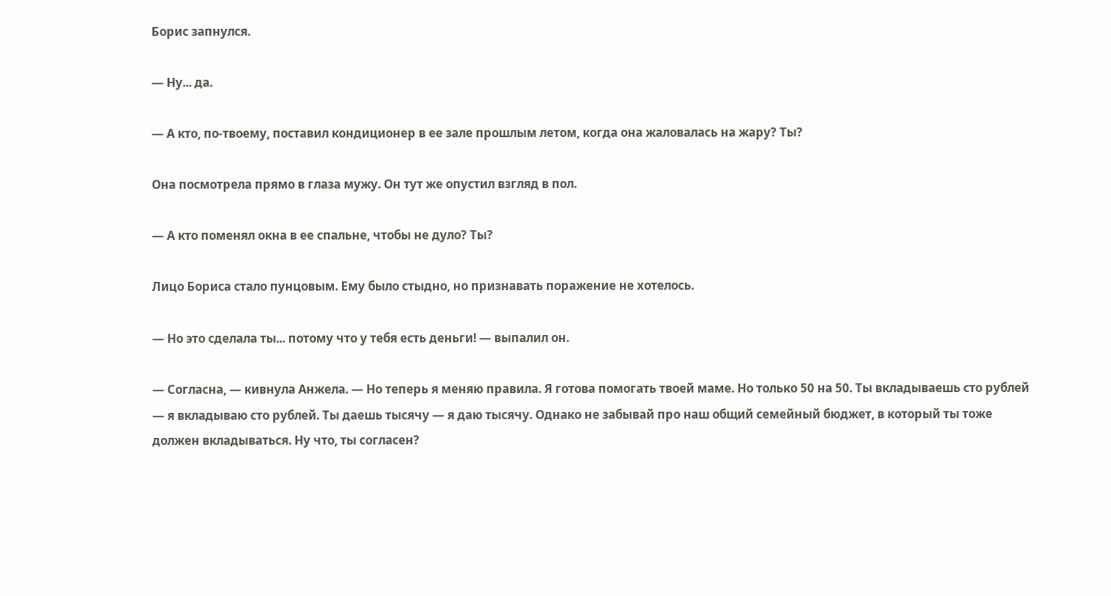Борис запнулся.

— Ну... да.

— А кто, по-твоему, поставил кондиционер в ее зале прошлым летом, когда она жаловалась на жару? Ты?

Она посмотрела прямо в глаза мужу. Он тут же опустил взгляд в пол.

— А кто поменял окна в ее спальне, чтобы не дуло? Ты?

Лицо Бориса стало пунцовым. Ему было стыдно, но признавать поражение не хотелось.

— Но это сделала ты... потому что у тебя есть деньги! — выпалил он.

— Согласна, — кивнула Анжела. — Но теперь я меняю правила. Я готова помогать твоей маме. Но только 50 на 50. Ты вкладываешь сто рублей — я вкладываю сто рублей. Ты даешь тысячу — я даю тысячу. Однако не забывай про наш общий семейный бюджет, в который ты тоже должен вкладываться. Ну что, ты согласен?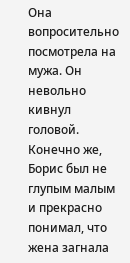Она вопросительно посмотрела на мужа. Он невольно кивнул головой. Конечно же, Борис был не глупым малым и прекрасно понимал, что жена загнала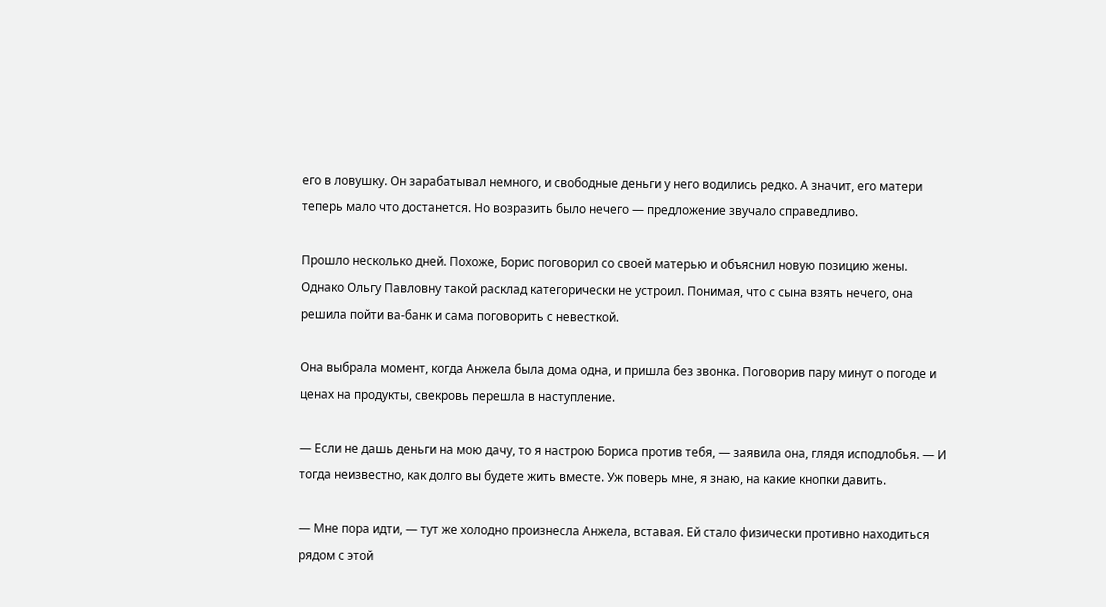его в ловушку. Он зарабатывал немного, и свободные деньги у него водились редко. А значит, его матери теперь мало что достанется. Но возразить было нечего — предложение звучало справедливо.

Прошло несколько дней. Похоже, Борис поговорил со своей матерью и объяснил новую позицию жены. Однако Ольгу Павловну такой расклад категорически не устроил. Понимая, что с сына взять нечего, она решила пойти ва-банк и сама поговорить с невесткой.

Она выбрала момент, когда Анжела была дома одна, и пришла без звонка. Поговорив пару минут о погоде и ценах на продукты, свекровь перешла в наступление.

— Если не дашь деньги на мою дачу, то я настрою Бориса против тебя, — заявила она, глядя исподлобья. — И тогда неизвестно, как долго вы будете жить вместе. Уж поверь мне, я знаю, на какие кнопки давить.

— Мне пора идти, — тут же холодно произнесла Анжела, вставая. Ей стало физически противно находиться рядом с этой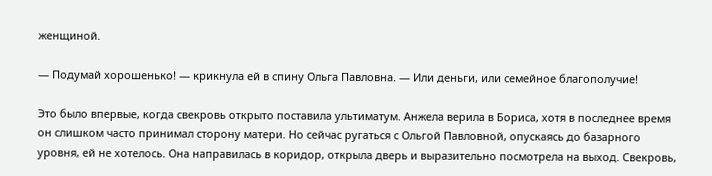женщиной.

— Подумай хорошенько! — крикнула ей в спину Ольга Павловна. — Или деньги, или семейное благополучие!

Это было впервые, когда свекровь открыто поставила ультиматум. Анжела верила в Бориса, хотя в последнее время он слишком часто принимал сторону матери. Но сейчас ругаться с Ольгой Павловной, опускаясь до базарного уровня, ей не хотелось. Она направилась в коридор, открыла дверь и выразительно посмотрела на выход. Свекровь,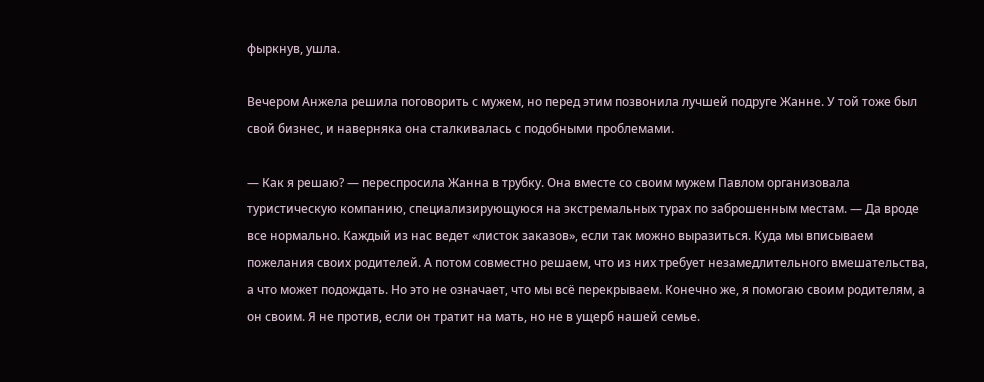фыркнув, ушла.

Вечером Анжела решила поговорить с мужем, но перед этим позвонила лучшей подруге Жанне. У той тоже был свой бизнес, и наверняка она сталкивалась с подобными проблемами.

— Как я решаю? — переспросила Жанна в трубку. Она вместе со своим мужем Павлом организовала туристическую компанию, специализирующуюся на экстремальных турах по заброшенным местам. — Да вроде все нормально. Каждый из нас ведет «листок заказов», если так можно выразиться. Куда мы вписываем пожелания своих родителей. А потом совместно решаем, что из них требует незамедлительного вмешательства, а что может подождать. Но это не означает, что мы всё перекрываем. Конечно же, я помогаю своим родителям, а он своим. Я не против, если он тратит на мать, но не в ущерб нашей семье.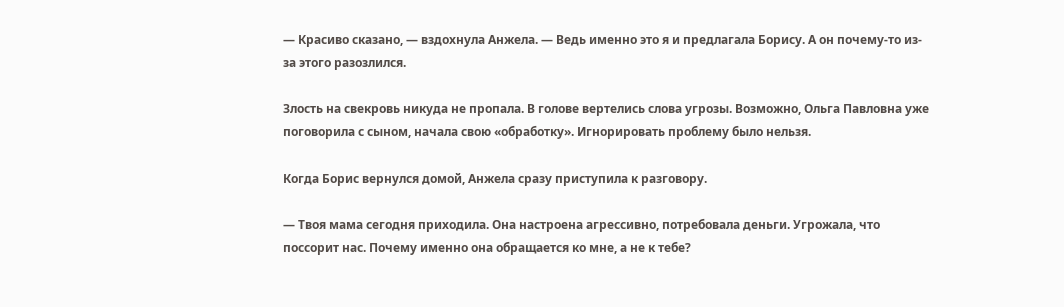— Красиво сказано, — вздохнула Анжела. — Ведь именно это я и предлагала Борису. А он почему-то из-за этого разозлился.

Злость на свекровь никуда не пропала. В голове вертелись слова угрозы. Возможно, Ольга Павловна уже поговорила с сыном, начала свою «обработку». Игнорировать проблему было нельзя.

Когда Борис вернулся домой, Анжела сразу приступила к разговору.

— Твоя мама сегодня приходила. Она настроена агрессивно, потребовала деньги. Угрожала, что поссорит нас. Почему именно она обращается ко мне, а не к тебе?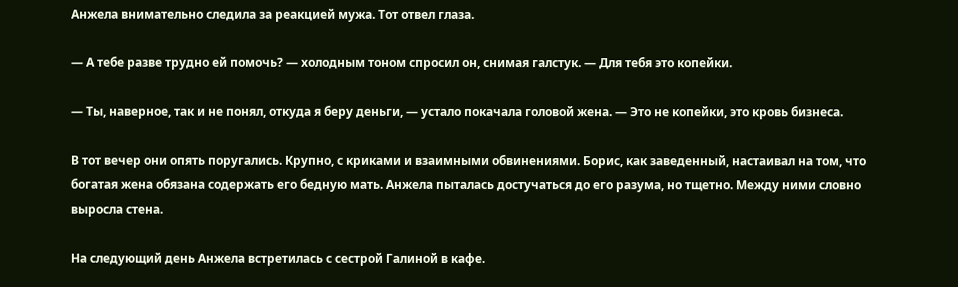Анжела внимательно следила за реакцией мужа. Тот отвел глаза.

— А тебе разве трудно ей помочь? — холодным тоном спросил он, снимая галстук. — Для тебя это копейки.

— Ты, наверное, так и не понял, откуда я беру деньги, — устало покачала головой жена. — Это не копейки, это кровь бизнеса.

В тот вечер они опять поругались. Крупно, с криками и взаимными обвинениями. Борис, как заведенный, настаивал на том, что богатая жена обязана содержать его бедную мать. Анжела пыталась достучаться до его разума, но тщетно. Между ними словно выросла стена.

На следующий день Анжела встретилась с сестрой Галиной в кафе.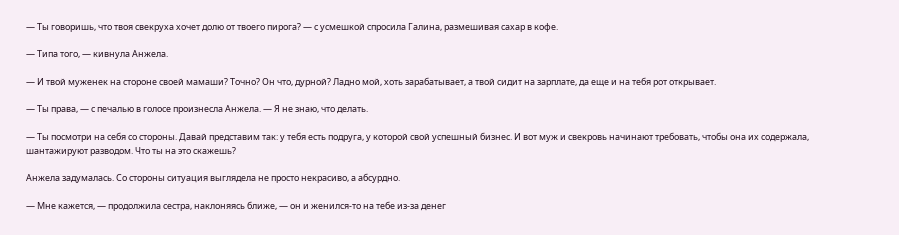— Ты говоришь, что твоя свекруха хочет долю от твоего пирога? — с усмешкой спросила Галина, размешивая сахар в кофе.

— Типа того, — кивнула Анжела.

— И твой муженек на стороне своей мамаши? Точно? Он что, дурной? Ладно мой, хоть зарабатывает, а твой сидит на зарплате, да еще и на тебя рот открывает.

— Ты права, — с печалью в голосе произнесла Анжела. — Я не знаю, что делать.

— Ты посмотри на себя со стороны. Давай представим так: у тебя есть подруга, у которой свой успешный бизнес. И вот муж и свекровь начинают требовать, чтобы она их содержала, шантажируют разводом. Что ты на это скажешь?

Анжела задумалась. Со стороны ситуация выглядела не просто некрасиво, а абсурдно.

— Мне кажется, — продолжила сестра, наклоняясь ближе, — он и женился-то на тебе из-за денег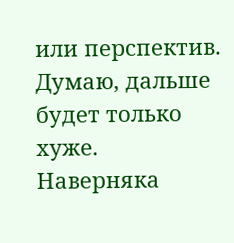или перспектив. Думаю, дальше будет только хуже. Наверняка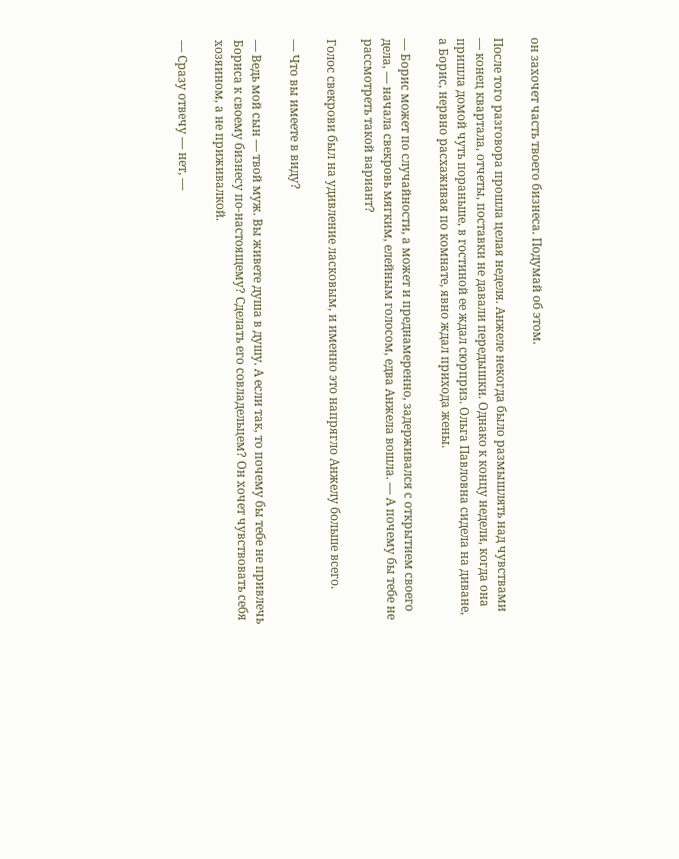он захочет часть твоего бизнеса. Подумай об этом.

После того разговора прошла целая неделя. Анжеле некогда было размышлять над чувствами — конец квартала, отчеты, поставки не давали передышки. Однако к концу недели, когда она пришла домой чуть пораньше, в гостиной ее ждал сюрприз. Ольга Павловна сидела на диване, а Борис, нервно расхаживая по комнате, явно ждал прихода жены.

— Борис может по случайности, а может и преднамеренно, задерживался с открытием своего дела, — начала свекровь мягким, елейным голосом, едва Анжела вошла. — А почему бы тебе не рассмотреть такой вариант?

Голос свекрови был на удивление ласковым, и именно это напрягло Анжелу больше всего.

— Что вы имеете в виду?

— Ведь мой сын — твой муж. Вы живете душа в душу. А если так, то почему бы тебе не привлечь Бориса к своему бизнесу по-настоящему? Сделать его совладельцем? Он хочет чувствовать себя хозяином, а не приживалкой.

— Сразу отвечу — нет, —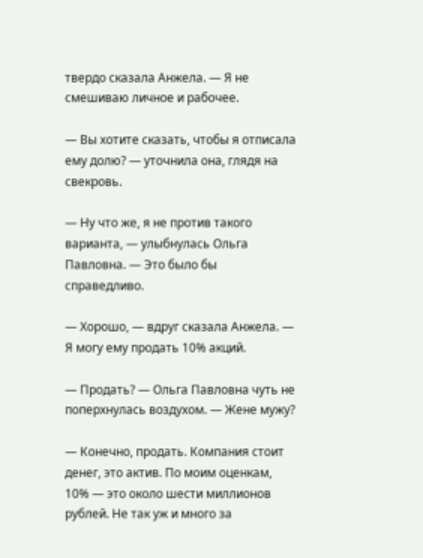твердо сказала Анжела. — Я не смешиваю личное и рабочее.

— Вы хотите сказать, чтобы я отписала ему долю? — уточнила она, глядя на свекровь.

— Ну что же, я не против такого варианта, — улыбнулась Ольга Павловна. — Это было бы справедливо.

— Хорошо, — вдруг сказала Анжела. — Я могу ему продать 10% акций.

— Продать? — Ольга Павловна чуть не поперхнулась воздухом. — Жене мужу?

— Конечно, продать. Компания стоит денег, это актив. По моим оценкам, 10% — это около шести миллионов рублей. Не так уж и много за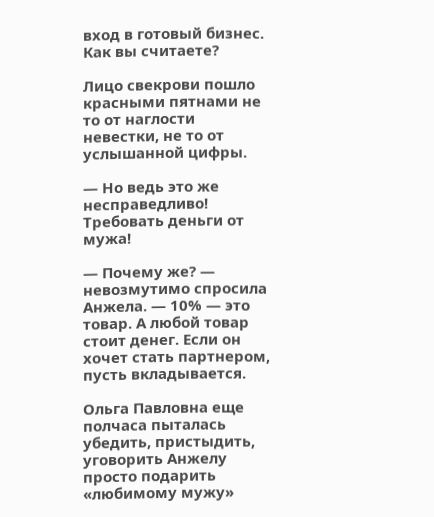вход в готовый бизнес. Как вы считаете?

Лицо свекрови пошло красными пятнами не то от наглости невестки, не то от услышанной цифры.

— Но ведь это же несправедливо! Требовать деньги от мужа!

— Почему же? — невозмутимо спросила Анжела. — 10% — это товар. А любой товар стоит денег. Если он хочет стать партнером, пусть вкладывается.

Ольга Павловна еще полчаса пыталась убедить, пристыдить, уговорить Анжелу просто подарить «любимому мужу»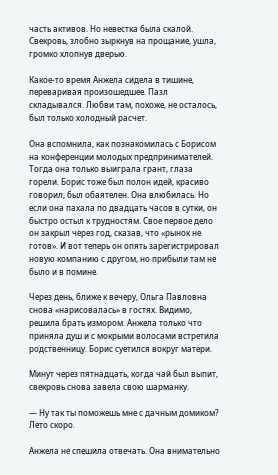часть активов. Но невестка была скалой. Свекровь, злобно зыркнув на прощание, ушла, громко хлопнув дверью.

Какое-то время Анжела сидела в тишине, переваривая произошедшее. Пазл складывался. Любви там, похоже, не осталось, был только холодный расчет.

Она вспомнила, как познакомилась с Борисом на конференции молодых предпринимателей. Тогда она только выиграла грант, глаза горели. Борис тоже был полон идей, красиво говорил, был обаятелен. Она влюбилась. Но если она пахала по двадцать часов в сутки, он быстро остыл к трудностям. Свое первое дело он закрыл через год, сказав, что «рынок не готов». И вот теперь он опять зарегистрировал новую компанию с другом, но прибыли там не было и в помине.

Через день, ближе к вечеру, Ольга Павловна снова «нарисовалась» в гостях. Видимо, решила брать измором. Анжела только что приняла душ и с мокрыми волосами встретила родственницу. Борис суетился вокруг матери.

Минут через пятнадцать, когда чай был выпит, свекровь снова завела свою шарманку.

— Ну так ты поможешь мне с дачным домиком? Лето скоро.

Анжела не спешила отвечать. Она внимательно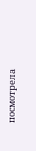посмотрела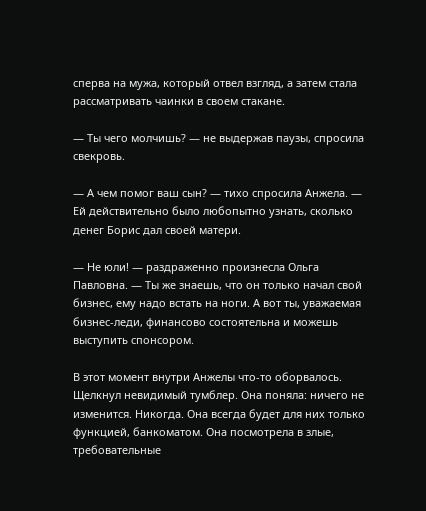сперва на мужа, который отвел взгляд, а затем стала рассматривать чаинки в своем стакане.

— Ты чего молчишь? — не выдержав паузы, спросила свекровь.

— А чем помог ваш сын? — тихо спросила Анжела. — Ей действительно было любопытно узнать, сколько денег Борис дал своей матери.

— Не юли! — раздраженно произнесла Ольга Павловна. — Ты же знаешь, что он только начал свой бизнес, ему надо встать на ноги. А вот ты, уважаемая бизнес-леди, финансово состоятельна и можешь выступить спонсором.

В этот момент внутри Анжелы что-то оборвалось. Щелкнул невидимый тумблер. Она поняла: ничего не изменится. Никогда. Она всегда будет для них только функцией, банкоматом. Она посмотрела в злые, требовательные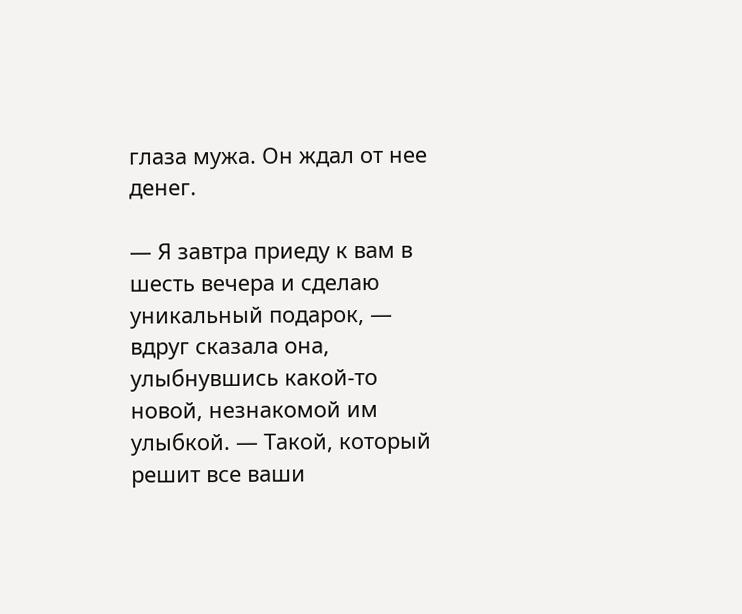глаза мужа. Он ждал от нее денег.

— Я завтра приеду к вам в шесть вечера и сделаю уникальный подарок, — вдруг сказала она, улыбнувшись какой-то новой, незнакомой им улыбкой. — Такой, который решит все ваши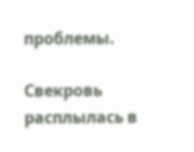проблемы.

Свекровь расплылась в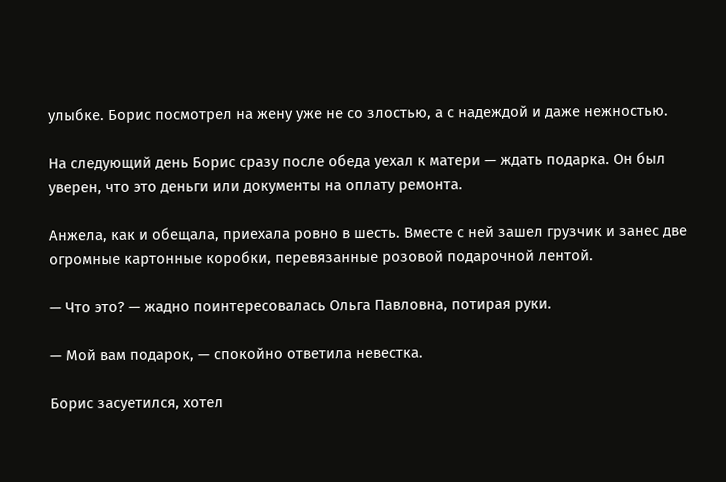улыбке. Борис посмотрел на жену уже не со злостью, а с надеждой и даже нежностью.

На следующий день Борис сразу после обеда уехал к матери — ждать подарка. Он был уверен, что это деньги или документы на оплату ремонта.

Анжела, как и обещала, приехала ровно в шесть. Вместе с ней зашел грузчик и занес две огромные картонные коробки, перевязанные розовой подарочной лентой.

— Что это? — жадно поинтересовалась Ольга Павловна, потирая руки.

— Мой вам подарок, — спокойно ответила невестка.

Борис засуетился, хотел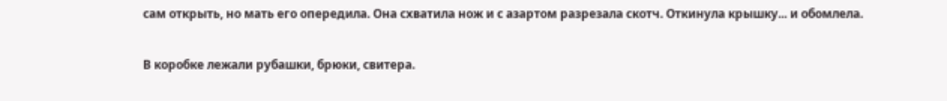сам открыть, но мать его опередила. Она схватила нож и с азартом разрезала скотч. Откинула крышку... и обомлела.

В коробке лежали рубашки, брюки, свитера.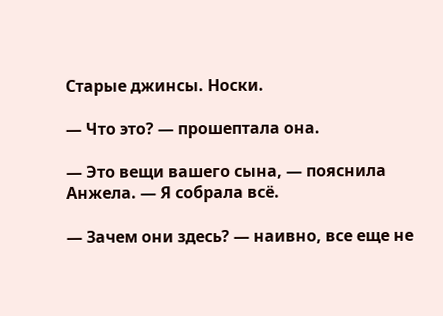Старые джинсы. Носки.

— Что это? — прошептала она.

— Это вещи вашего сына, — пояснила Анжела. — Я собрала всё.

— Зачем они здесь? — наивно, все еще не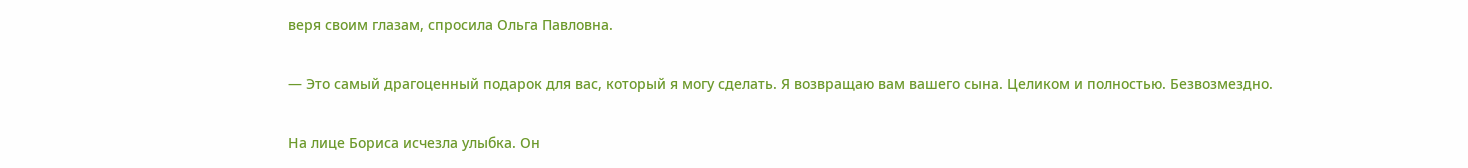веря своим глазам, спросила Ольга Павловна.

— Это самый драгоценный подарок для вас, который я могу сделать. Я возвращаю вам вашего сына. Целиком и полностью. Безвозмездно.

На лице Бориса исчезла улыбка. Он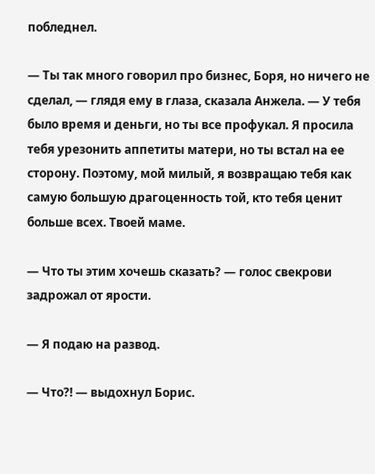побледнел.

— Ты так много говорил про бизнес, Боря, но ничего не сделал, — глядя ему в глаза, сказала Анжела. — У тебя было время и деньги, но ты все профукал. Я просила тебя урезонить аппетиты матери, но ты встал на ее сторону. Поэтому, мой милый, я возвращаю тебя как самую большую драгоценность той, кто тебя ценит больше всех. Твоей маме.

— Что ты этим хочешь сказать? — голос свекрови задрожал от ярости.

— Я подаю на развод.

— Что?! — выдохнул Борис.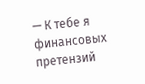— К тебе я финансовых претензий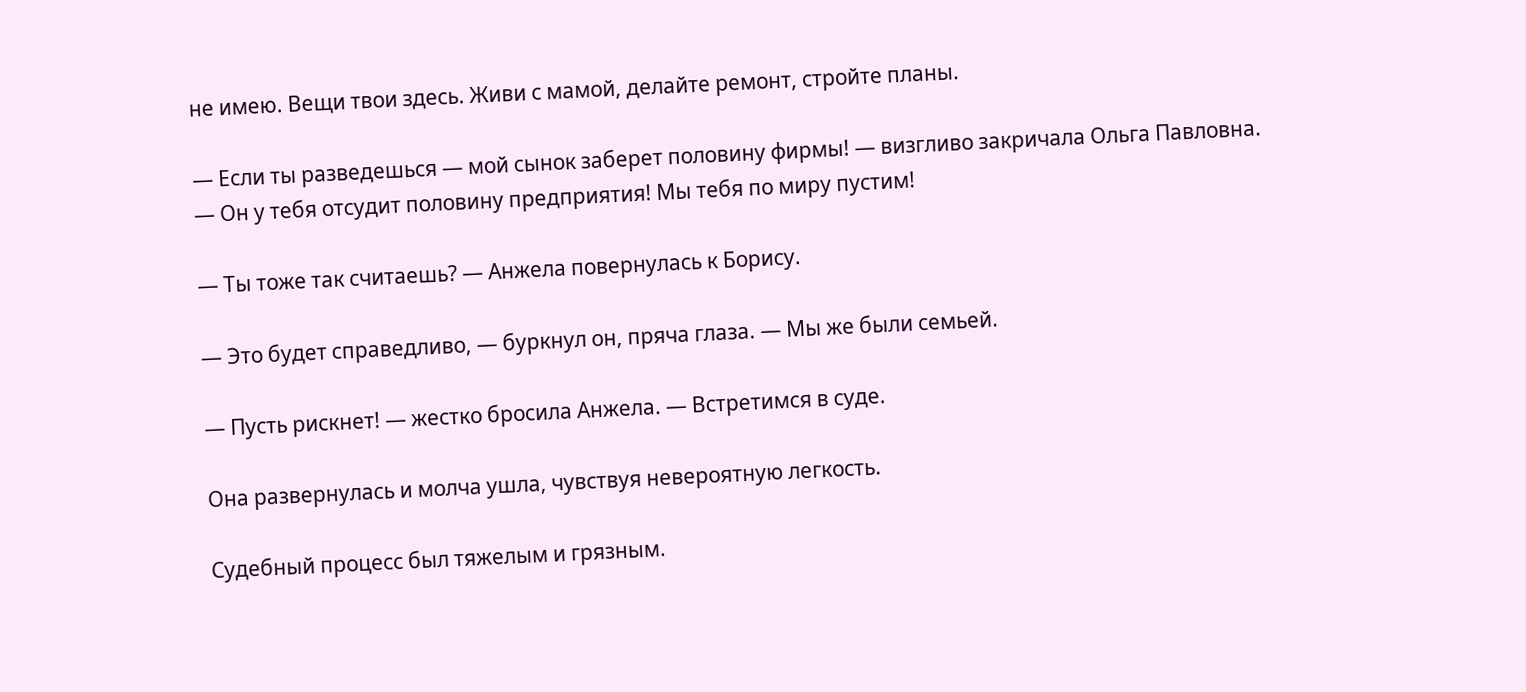не имею. Вещи твои здесь. Живи с мамой, делайте ремонт, стройте планы.

— Если ты разведешься — мой сынок заберет половину фирмы! — визгливо закричала Ольга Павловна. — Он у тебя отсудит половину предприятия! Мы тебя по миру пустим!

— Ты тоже так считаешь? — Анжела повернулась к Борису.

— Это будет справедливо, — буркнул он, пряча глаза. — Мы же были семьей.

— Пусть рискнет! — жестко бросила Анжела. — Встретимся в суде.

Она развернулась и молча ушла, чувствуя невероятную легкость.

Судебный процесс был тяжелым и грязным.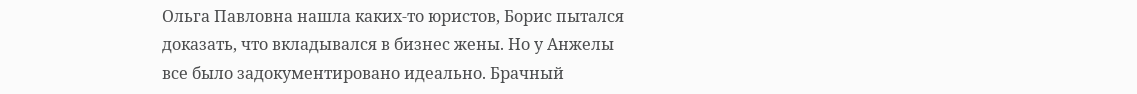Ольга Павловна нашла каких-то юристов, Борис пытался доказать, что вкладывался в бизнес жены. Но у Анжелы все было задокументировано идеально. Брачный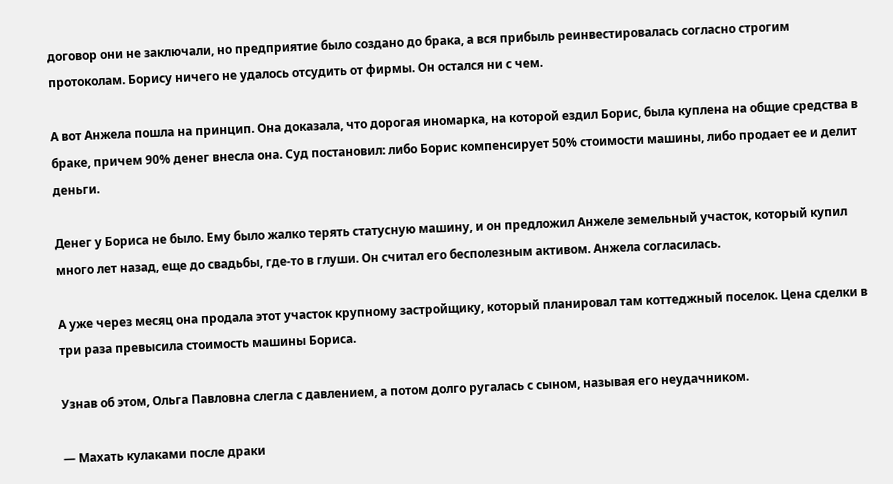договор они не заключали, но предприятие было создано до брака, а вся прибыль реинвестировалась согласно строгим протоколам. Борису ничего не удалось отсудить от фирмы. Он остался ни с чем.

А вот Анжела пошла на принцип. Она доказала, что дорогая иномарка, на которой ездил Борис, была куплена на общие средства в браке, причем 90% денег внесла она. Суд постановил: либо Борис компенсирует 50% стоимости машины, либо продает ее и делит деньги.

Денег у Бориса не было. Ему было жалко терять статусную машину, и он предложил Анжеле земельный участок, который купил много лет назад, еще до свадьбы, где-то в глуши. Он считал его бесполезным активом. Анжела согласилась.

А уже через месяц она продала этот участок крупному застройщику, который планировал там коттеджный поселок. Цена сделки в три раза превысила стоимость машины Бориса.

Узнав об этом, Ольга Павловна слегла с давлением, а потом долго ругалась с сыном, называя его неудачником.

— Махать кулаками после драки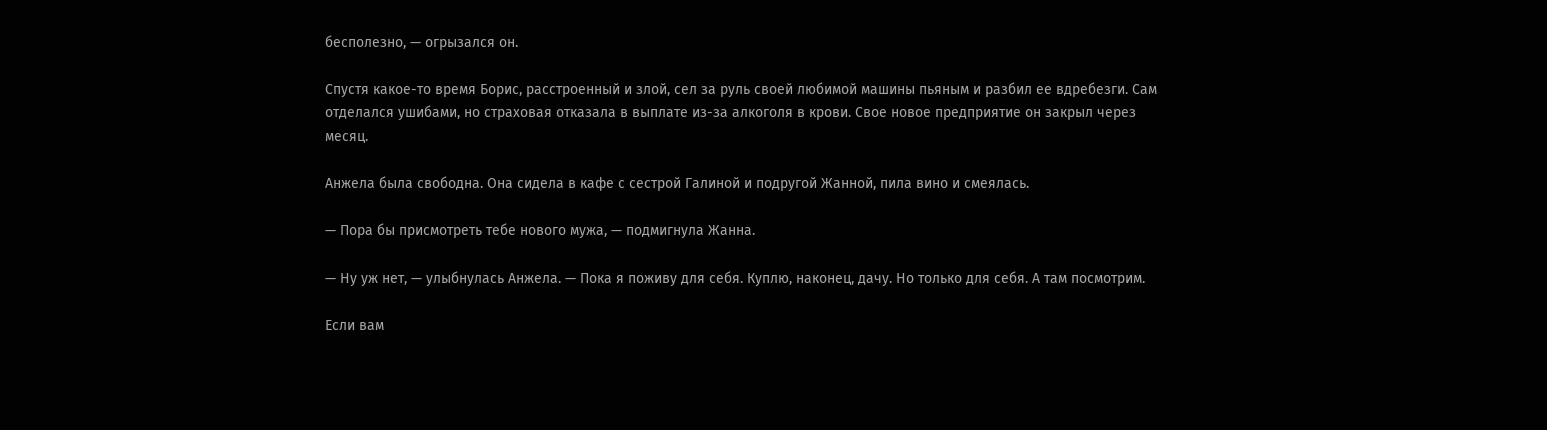бесполезно, — огрызался он.

Спустя какое-то время Борис, расстроенный и злой, сел за руль своей любимой машины пьяным и разбил ее вдребезги. Сам отделался ушибами, но страховая отказала в выплате из-за алкоголя в крови. Свое новое предприятие он закрыл через месяц.

Анжела была свободна. Она сидела в кафе с сестрой Галиной и подругой Жанной, пила вино и смеялась.

— Пора бы присмотреть тебе нового мужа, — подмигнула Жанна.

— Ну уж нет, — улыбнулась Анжела. — Пока я поживу для себя. Куплю, наконец, дачу. Но только для себя. А там посмотрим.

Если вам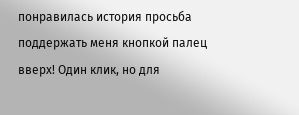понравилась история просьба поддержать меня кнопкой палец вверх! Один клик, но для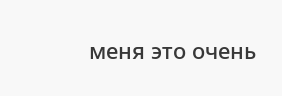меня это очень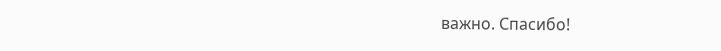важно. Спасибо!